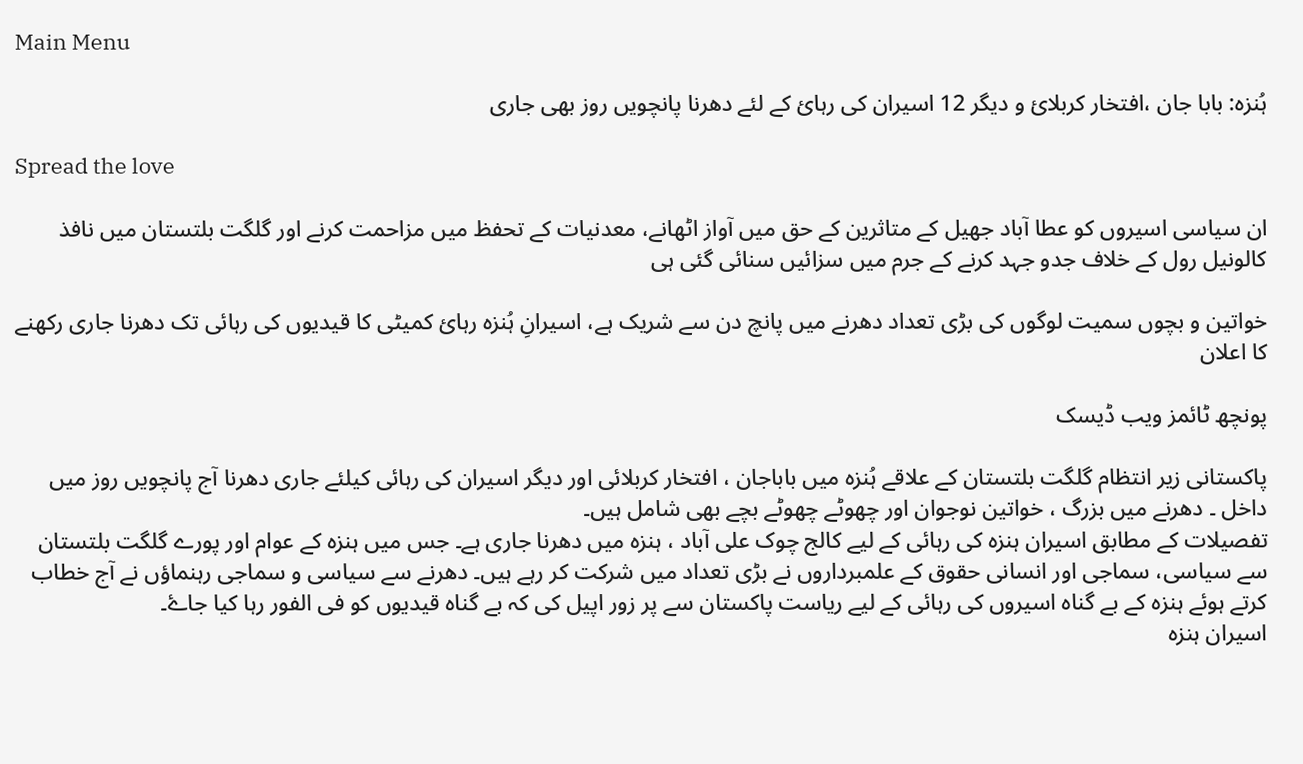Main Menu

ہُنزہ: بابا جان ،افتخار کربلائ و ديگر 12 اسيران کی رہائ کے لئے دھرنا پانچويں روز بھی جاری

Spread the love

ان سیاسی اسیروں کو عطا آباد جھیل کے متاثرین کے حق میں آواز اٹھانے، معدنیات کے تحفظ میں مزاحمت کرنے اور گلگت بلتستان میں نافذ کالونیل رول کے خلاف جدو جہد کرنے کے جرم میں سزائیں سنائی گئی ہی

خواتين و بچوں سميت لوگوں کی بڑی تعداد دھرنے میں پانچ دن سے شريک ہے، اسيرانِ ہُنزہ رہائ کميٹی کا قیدیوں کی رہائی تک دھرنا جاری رکھنے کا اعلان

پونچھ ٹائمز ويب ڈيسک

پاکستانی زير انتظام گلگت بلتستان کے علاقے ہُنزہ ميں باباجان ، افتخار کربلائی اور ديگر اسيران کی رہائی کیلئے جاری دھرنا آج پانچويں روز ميں داخل ۔ دھرنے میں بزرگ ، خواتين نوجوان اور چھوٹے چھوٹے بچے بھی شامل ہيں۔
تفصيلات کے مطابق اسیران ہنزہ کی رہائی کے لیے کالج چوک علی آباد ، ہنزہ میں دھرنا جاری ہے۔ جس میں ہنزہ کے عوام اور پورے گلگت بلتستان سے سیاسی، سماجی اور انسانی حقوق کے علمبرداروں نے بڑی تعداد میں شرکت کر رہے ہيں۔ دھرنے سے سیاسی و سماجی رہنماؤں نے آج خطاب کرتے ہوئے ہنزہ کے بے گناہ اسیروں کی رہائی کے لیے ریاست پاکستان سے پر زور اپیل کی کہ بے گناہ قيديوں کو فی الفور رہا کيا جاۓ۔
اسیران ہنزہ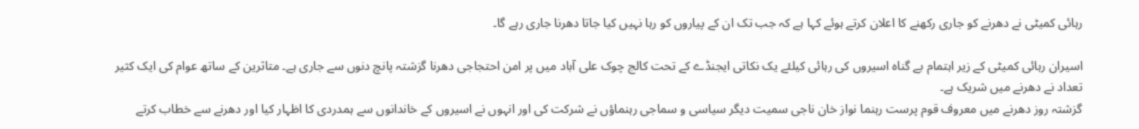رہائی کمیٹی نے دھرنے کو جاری رکھنے کا اعلان کرتے ہوئے کہا ہے کہ جب تک ان کے پیاروں کو رہا نہیں کیا جاتا دھرنا جاری رہے گا۔

اسیران رہائی کمیٹی کے زیر اہتمام بے گناہ اسیروں کی رہائی کیلئے یک نکاتی ایجنڈے کے تحت کالج چوک علی آباد ميں پر امن احتجاجی دھرنا گزشتہ پانچ دنوں سے جاری ہے۔ متاثرین کے ساتھ عوام کی ایک کثیر تعداد نے دھرنے میں شريک ہے۔
گزشتہ روز دھرنے ميں معروف قوم پرست رہنما نواز خان ناجی سميت ديگر سياسی و سماجی رہنماؤں نے شرکت کی اور انہوں نے اسیروں کے خاندانوں سے ہمدردی کا اظہار کیا اور دھرنے سے خطاب کرتے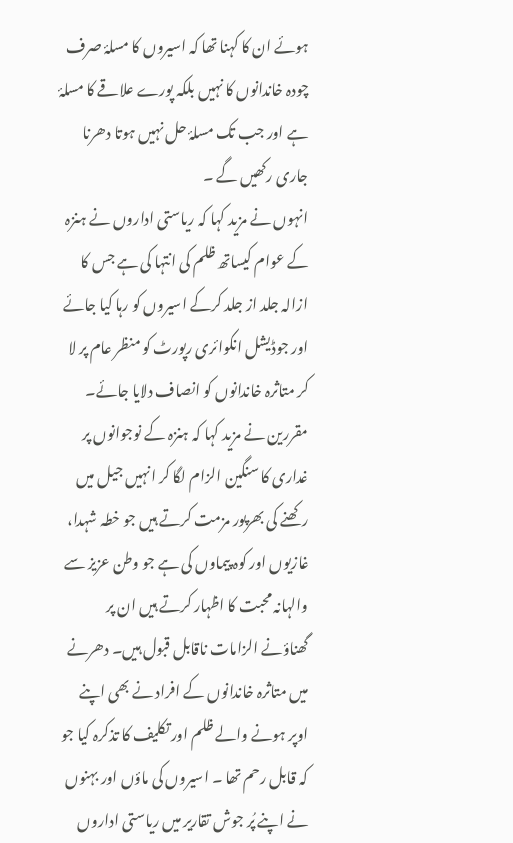ہوئے ان کا کہنا تھا کہ اسیروں کا مسلۂ صرف چودہ خاندانوں کا نہیں بلکہ پورے علاقے کا مسلۂ ہے اور جب تک مسلۂ حل نہیں ہوتا دھرنا جاری رکھیں گے ۔
انہوں نے مزید کہا کہ ریاستی اداروں نے ہنزہ کے عوام کیساتھ ظلم کی انتہا کی ہے جس کا ازالہ جلد از جلد کرکے اسیروں کو رہا کیا جائے اور جوڈیشل انکوائری رپورٹ کو منظر عام پر لا کر متاثرہ خاندانوں کو انصاف دلایا جائے۔ مقررین نے مزید کہا کہ ہنزہ کے نوجوانوں پر غداری کا سنگین الزام لگا کر انہیں جیل میں رکھنے کی بھرپور مزمت کرتے ہیں جو خطہ شہدا، غازیوں اور کوہ پیماوں کی ہے جو وطن عزیز سے والہانہ محبت کا اظہار کرتے ہیں ان پر گھناؤنے الزامات ناقابل قبول ہیں۔ دھرنے میں متاثرہ خاندانوں کے افراد نے بھی اپنے اوپر ہونے والے ظلم اور تکلیف کا تذکرہ کیا جو کہ قابل رحم تھا ۔ اسیروں کی ماؤں اور بہنوں نے اپنے پُر جوش تقاریر میں ریاستی اداروں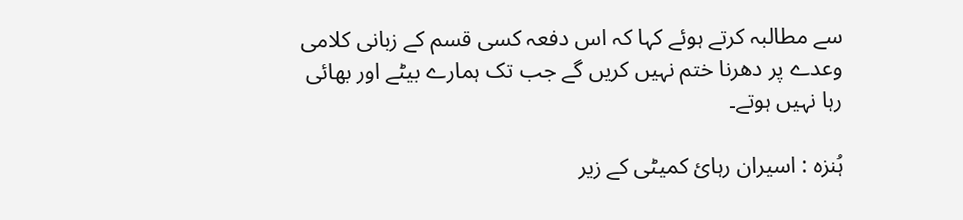سے مطالبہ کرتے ہوئے کہا کہ اس دفعہ کسی قسم کے زبانی کلامی وعدے پر دھرنا ختم نہیں کریں گے جب تک ہمارے بیٹے اور بھائی رہا نہیں ہوتے۔

ہُنزہ : اسيران رہائ کميٹی کے زير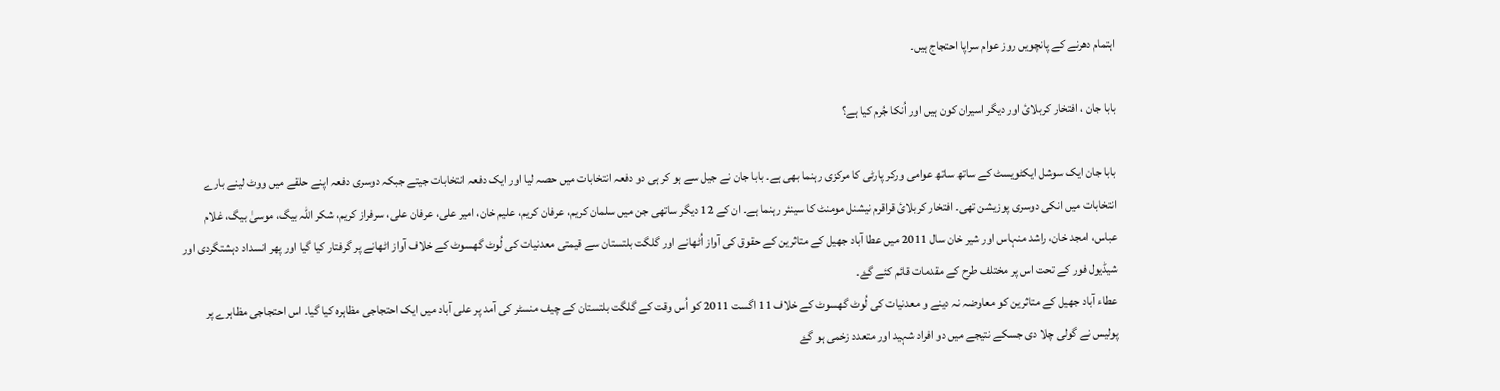اہتمام دھرنے کے پانچويں روز عوام سراپا احتجاج ہيں۔

بابا جان ، افتخار کربلائ اور ديگر اسيران کون ہيں اور اُنکا جُرم کيا ہے؟

بابا جان ايک سوشل ايکٹويسٹ کے ساتھ ساتھ عوامی ورکر پارٹی کا مرکزی رہنما بھی ہے۔ بابا جان نے جيل سے ہو کر ہی دو دفعہ انتخابات ميں حصہ ليا اور ايک دفعہ انتخابات جيتے جبکہ دوسری دفعہ اپنے حلقے ميں ووٹ لينے بارے انتخابات ميں انکی دوسری پوزيشن تھی۔ افتخار کربلائ قراقرم نيشنل مومنٹ کا سينئر رہنما ہے۔ ان کے 12 ديگر ساتھی جن ميں سلمان کريم، عرفان کريم، عليم خان، امير علی، عرفان علی، سرفراز کريم، شکر اللہ بيگ، موسیٰ بيگ، غلام عباس، امجد خان، راشد منہاس اور شير خان سال 2011 ميں عطا آباد جھيل کے متاثرين کے حقوق کی آواز اُٹھانے اور گلگت بلتستان سے قيمتی معدنيات کی لُوٹ گھسوٹ کے خلاف آواز اٹھانے پر گرفتار کيا گيا اور پھر انسداد دہشتگردی اور شيڈيول فور کے تحت اس پر مختلف طرح کے مقدمات قائم کئے گۓ۔
عطاء آباد جھيل کے متاثرين کو معاوضہ نہ دينے و معدنيات کی لُوٹ گھسوٹ کے خلاف 11 اگست 2011 کو اُس وقت کے گلگت بلتستان کے چيف منسٹر کی آمد پر علی آباد ميں ايک احتجاجی مظاہرہ کيا گيا۔ اس احتجاجی مظاہرے پر پوليس نے گولی چلا دی جسکے نتيجے ميں دو افراد شہيد اور متعدد زخمی ہو گۓ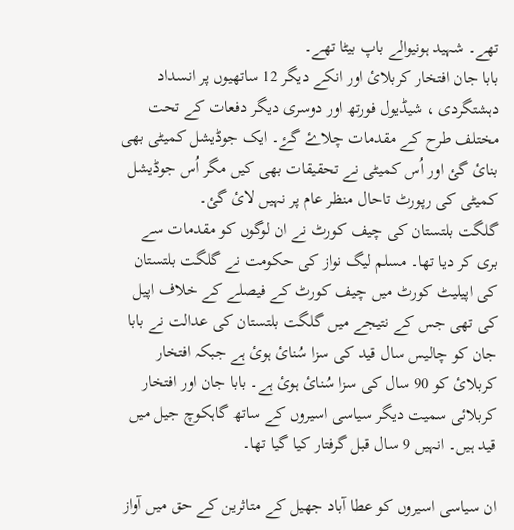تھے۔ شہيد ہونيوالے باپ بيٹا تھے۔
بابا جان افتخار کربلائ اور انکے ديگر 12 ساتھيوں پر انسداد دہشتگردی ، شيڈيول فورتھ اور دوسری ديگر دفعات کے تحت مختلف طرح کے مقدمات چلاۓ گۓ۔ ايک جوڈيشل کميٹی بھی بنائ گئ اور اُس کميٹی نے تحقيقات بھی کيں مگر اُس جوڈيشل کميٹی کی رپورٹ تاحال منظر عام پر نہيں لائ گئ۔
گلگت بلتستان کی چيف کورٹ نے ان لوگوں کو مقدمات سے بری کر ديا تھا۔ مسلم ليگ نواز کی حکومت نے گلگت بلتستان کی اپيليٹ کورٹ ميں چيف کورٹ کے فيصلے کے خلاف اپيل کی تھی جس کے نتيجے ميں گلگت بلتستان کی عدالت نے بابا جان کو چاليس سال قيد کی سزا سُنائ ہوئ ہے جبکہ افتخار کربلائ کو 90 سال کی سزا سُنائ ہوئ ہے۔ بابا جان اور افتخار کربلائی سمیت دیگر سیاسی اسیروں کے ساتھ گاہکوچ جیل میں قید ہیں۔ انہیں 9 سال قبل گرفتار کیا گیا تھا۔

ان سیاسی اسیروں کو عطا آباد جھیل کے متاثرین کے حق میں آواز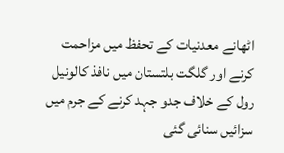اٹھانے معدنیات کے تحفظ میں مزاحمت کرنے اور گلگت بلتستان میں نافذ کالونیل رول کے خلاف جدو جہد کرنے کے جرم میں سزائیں سنائی گئی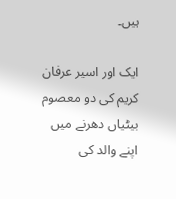ہیں۔

ايک اور اسير عرفان کریم کی دو معصوم بیٹیاں دھرنے ميں اپنے والد کی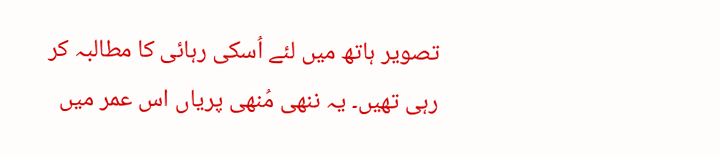تصویر ہاتھ میں لئے اُسکی رہائی کا مطالبہ کر رہی تھيں۔ يہ ننھی مُنھی پرياں اس عمر میں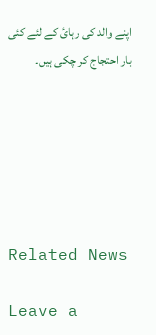اپنے والد کی رہائ کے لئے کئی بار احتجاج کر چکی ہیں۔






Related News

Leave a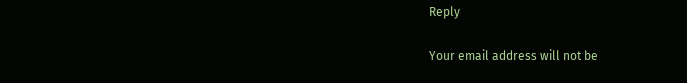Reply

Your email address will not be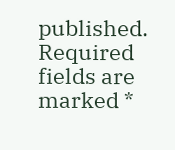published. Required fields are marked *